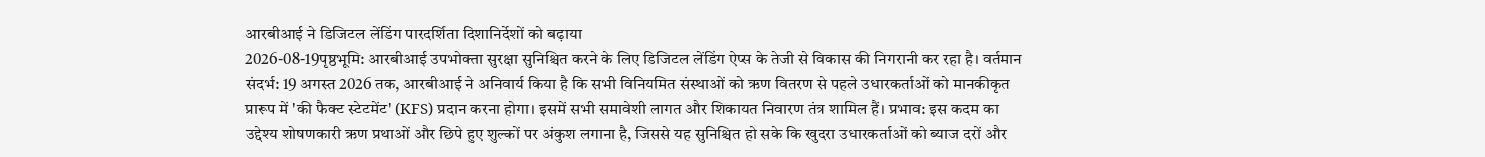आरबीआई ने डिजिटल लेंडिंग पारदर्शिता दिशानिर्देशों को बढ़ाया
2026-08-19पृष्ठभूमि: आरबीआई उपभोक्ता सुरक्षा सुनिश्चित करने के लिए डिजिटल लेंडिंग ऐप्स के तेजी से विकास की निगरानी कर रहा है। वर्तमान संदर्भ: 19 अगस्त 2026 तक, आरबीआई ने अनिवार्य किया है कि सभी विनियमित संस्थाओं को ऋण वितरण से पहले उधारकर्ताओं को मानकीकृत प्रारूप में 'की फैक्ट स्टेटमेंट' (KFS) प्रदान करना होगा। इसमें सभी समावेशी लागत और शिकायत निवारण तंत्र शामिल हैं। प्रभाव: इस कदम का उद्देश्य शोषणकारी ऋण प्रथाओं और छिपे हुए शुल्कों पर अंकुश लगाना है, जिससे यह सुनिश्चित हो सके कि खुदरा उधारकर्ताओं को ब्याज दरों और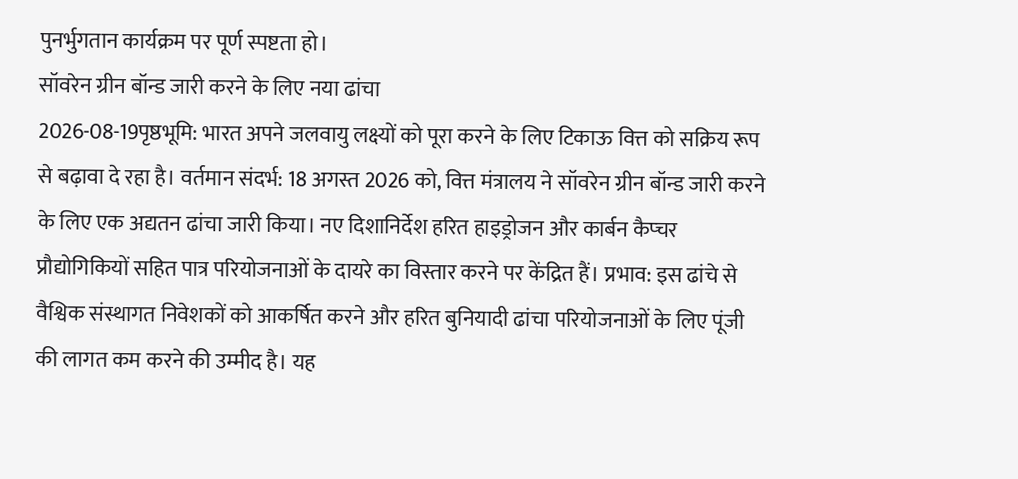पुनर्भुगतान कार्यक्रम पर पूर्ण स्पष्टता हो।
सॉवरेन ग्रीन बॉन्ड जारी करने के लिए नया ढांचा
2026-08-19पृष्ठभूमि: भारत अपने जलवायु लक्ष्यों को पूरा करने के लिए टिकाऊ वित्त को सक्रिय रूप से बढ़ावा दे रहा है। वर्तमान संदर्भ: 18 अगस्त 2026 को, वित्त मंत्रालय ने सॉवरेन ग्रीन बॉन्ड जारी करने के लिए एक अद्यतन ढांचा जारी किया। नए दिशानिर्देश हरित हाइड्रोजन और कार्बन कैप्चर प्रौद्योगिकियों सहित पात्र परियोजनाओं के दायरे का विस्तार करने पर केंद्रित हैं। प्रभाव: इस ढांचे से वैश्विक संस्थागत निवेशकों को आकर्षित करने और हरित बुनियादी ढांचा परियोजनाओं के लिए पूंजी की लागत कम करने की उम्मीद है। यह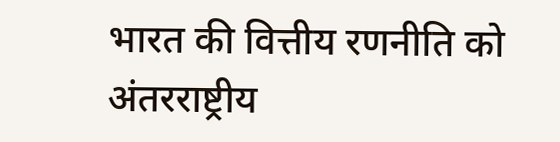भारत की वित्तीय रणनीति को अंतरराष्ट्रीय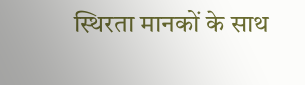स्थिरता मानकों के साथ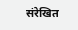संरेखित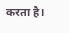करता है।